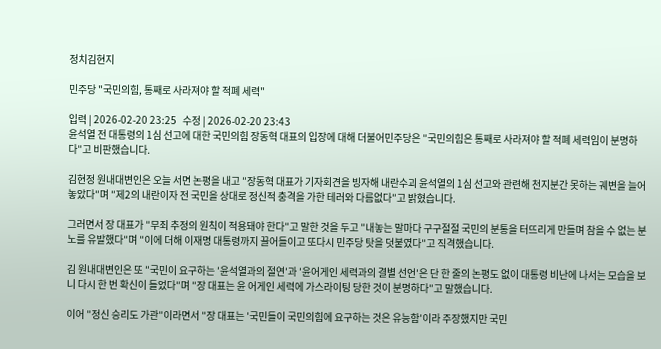정치김현지

민주당 "국민의힘, 통째로 사라져야 할 적폐 세력"

입력 | 2026-02-20 23:25   수정 | 2026-02-20 23:43
윤석열 전 대통령의 1심 선고에 대한 국민의힘 장동혁 대표의 입장에 대해 더불어민주당은 ″국민의힘은 통째로 사라져야 할 적폐 세력임이 분명하다″고 비판했습니다.

김현정 원내대변인은 오늘 서면 논평을 내고 ″장동혁 대표가 기자회견을 빙자해 내란수괴 윤석열의 1심 선고와 관련해 천지분간 못하는 궤변을 늘어놓았다″며 ″제2의 내란이자 전 국민을 상대로 정신적 충격을 가한 테러와 다름없다″고 밝혔습니다.

그러면서 장 대표가 ″무죄 추정의 원칙이 적용돼야 한다″고 말한 것을 두고 ″내놓는 말마다 구구절절 국민의 분통을 터뜨리게 만들며 참을 수 없는 분노를 유발했다″며 ″이에 더해 이재명 대통령까지 끌어들이고 또다시 민주당 탓을 덧붙였다″고 직격했습니다.

김 원내대변인은 또 ″국민이 요구하는 ′윤석열과의 절연′과 ′윤어게인 세력과의 결별 선언′은 단 한 줄의 논평도 없이 대통령 비난에 나서는 모습을 보니 다시 한 번 확신이 들었다″며 ″장 대표는 윤 어게인 세력에 가스라이팅 당한 것이 분명하다″고 말했습니다.

이어 ″정신 승리도 가관″이라면서 ″장 대표는 ′국민들이 국민의힘에 요구하는 것은 유능함′이라 주장했지만 국민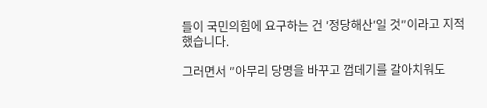들이 국민의힘에 요구하는 건 ′정당해산′일 것″이라고 지적했습니다.

그러면서 ″아무리 당명을 바꾸고 껍데기를 갈아치워도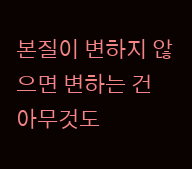본질이 변하지 않으면 변하는 건 아무것도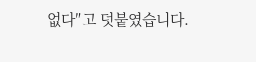없다″고 덧붙였습니다.